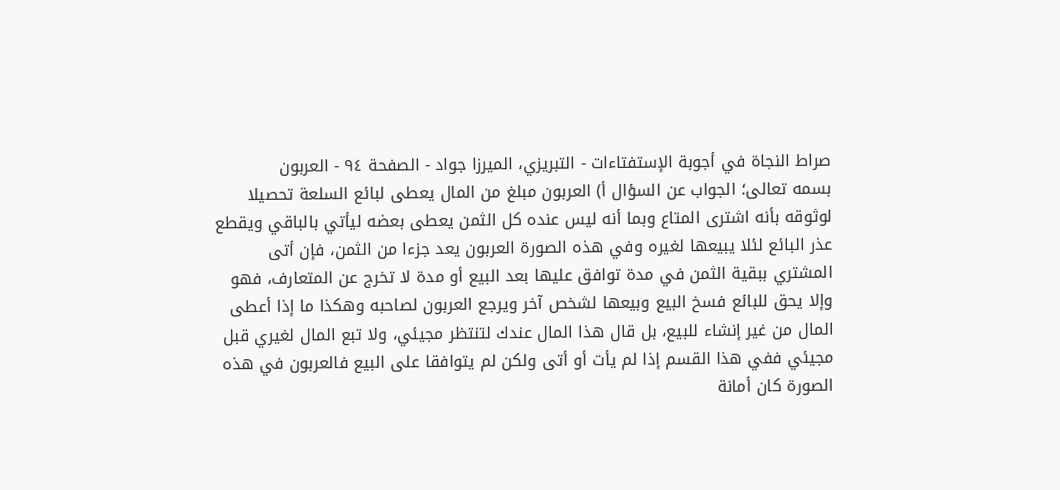صراط النجاة في أجوبة الإستفتاءات - التبريزي، الميرزا جواد - الصفحة ٩٤ - العربون
بسمه تعالى؛ الجواب عن السؤال أ) العربون مبلغ من المال يعطى لبائع السلعة تحصيلا لوثوقه بأنه اشترى المتاع وبما أنه ليس عنده كل الثمن يعطى بعضه ليأتي بالباقي ويقطع عذر البائع لئلا يبيعها لغيره وفي هذه الصورة العربون يعد جزءا من الثمن، فإن أتى المشتري ببقية الثمن في مدة توافق عليها بعد البيع أو مدة لا تخرج عن المتعارف، فهو وإلا يحق للبائع فسخ البيع وبيعها لشخص آخر ويرجع العربون لصاحبه وهكذا ما إذا أعطى المال من غير إنشاء للبيع، بل قال هذا المال عندك لتنتظر مجيئي، ولا تبع المال لغيري قبل مجيئي ففي هذا القسم إذا لم يأت أو أتى ولكن لم يتوافقا على البيع فالعربون في هذه الصورة كان أمانة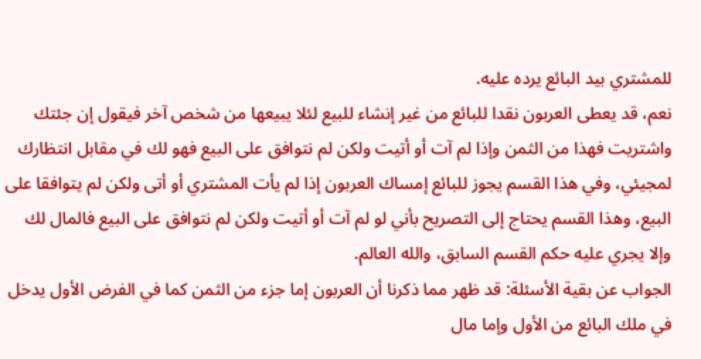للمشتري بيد البائع يرده عليه.
نعم، قد يعطى العربون نقدا للبائع من غير إنشاء للبيع لئلا يبيعها من شخص آخر فيقول إن جئتك واشتريت فهذا من الثمن وإذا لم آت أو أتيت ولكن لم نتوافق على البيع فهو لك في مقابل انتظارك لمجيئي، وفي هذا القسم يجوز للبائع إمساك العربون إذا لم يأت المشتري أو أتى ولكن لم يتوافقا على البيع، وهذا القسم يحتاج إلى التصريح بأني لو لم آت أو أتيت ولكن لم نتوافق على البيع فالمال لك وإلا يجري عليه حكم القسم السابق، والله العالم.
الجواب عن بقية الأسئلة: قد ظهر مما ذكرنا أن العربون إما جزء من الثمن كما في الفرض الأول يدخل في ملك البائع من الأول وإما مال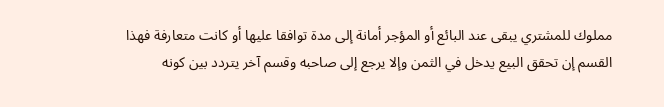مملوك للمشتري يبقى عند البائع أو المؤجر أمانة إلى مدة توافقا عليها أو كانت متعارفة فهذا القسم إن تحقق البيع يدخل في الثمن وإلا يرجع إلى صاحبه وقسم آخر يتردد بين كونه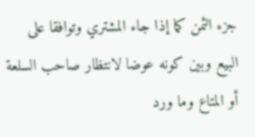جزء الثمن كما إذا جاء المشتري وتوافقا على البيع وبين كونه عوضا لانتظار صاحب السلعة أو المتاع وما ورد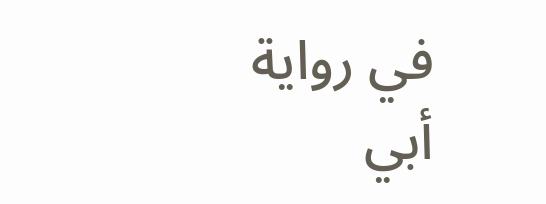في رواية أبي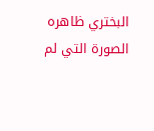البختري ظاهره الصورة التي لم